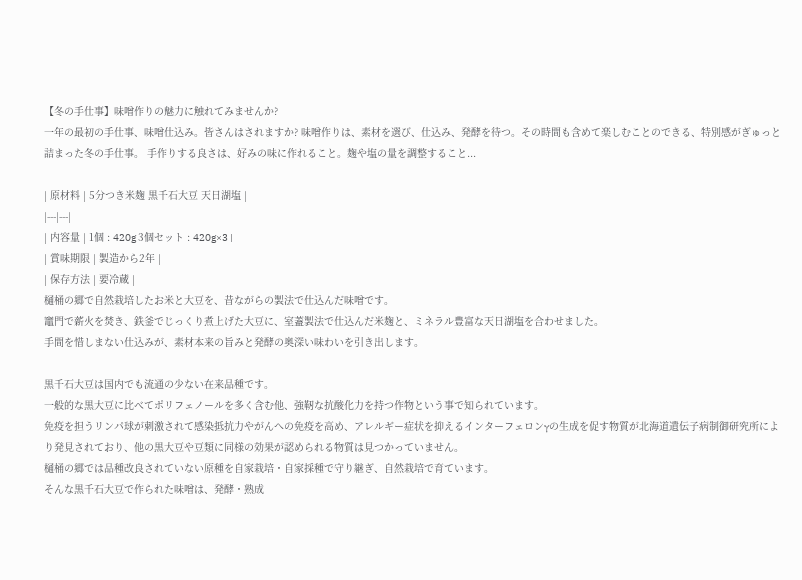【冬の手仕事】味噌作りの魅力に触れてみませんか?
一年の最初の手仕事、味噌仕込み。皆さんはされますか? 味噌作りは、素材を選び、仕込み、発酵を待つ。その時間も含めて楽しむことのできる、特別感がぎゅっと詰まった冬の手仕事。 手作りする良さは、好みの味に作れること。麹や塩の量を調整すること...

| 原材料 | 5分つき米麹 黒千石大豆 天日湖塩 |
|---|---|
| 内容量 | 1個 : 420g 3個セット : 420g×3 |
| 賞味期限 | 製造から2年 |
| 保存方法 | 要冷蔵 |
樋桶の郷で自然栽培したお米と大豆を、昔ながらの製法で仕込んだ味噌です。
竈門で薪火を焚き、鉄釜でじっくり煮上げた大豆に、室蓋製法で仕込んだ米麹と、ミネラル豊富な天日湖塩を合わせました。
手間を惜しまない仕込みが、素材本来の旨みと発酵の奥深い味わいを引き出します。

黒千石大豆は国内でも流通の少ない在来品種です。
一般的な黒大豆に比べてポリフェノールを多く含む他、強靭な抗酸化力を持つ作物という事で知られています。
免疫を担うリンパ球が刺激されて感染抵抗力やがんへの免疫を高め、アレルギー症状を抑えるインターフェロンγの生成を促す物質が北海道遺伝子病制御研究所により発見されており、他の黒大豆や豆類に同様の効果が認められる物質は見つかっていません。
樋桶の郷では品種改良されていない原種を自家栽培・自家採種で守り継ぎ、自然栽培で育ています。
そんな黒千石大豆で作られた味噌は、発酵・熟成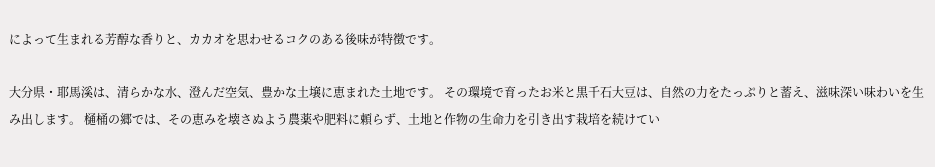によって生まれる芳醇な香りと、カカオを思わせるコクのある後味が特徴です。

大分県・耶馬溪は、清らかな水、澄んだ空気、豊かな土壌に恵まれた土地です。 その環境で育ったお米と黒千石大豆は、自然の力をたっぷりと蓄え、滋味深い味わいを生み出します。 樋桶の郷では、その恵みを壊さぬよう農薬や肥料に頼らず、土地と作物の生命力を引き出す栽培を続けてい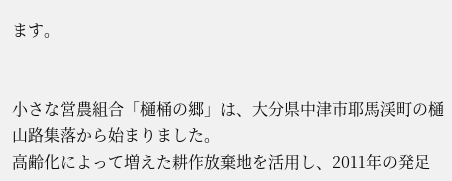ます。


小さな営農組合「樋桶の郷」は、大分県中津市耶馬渓町の樋山路集落から始まりました。
高齢化によって増えた耕作放棄地を活用し、2011年の発足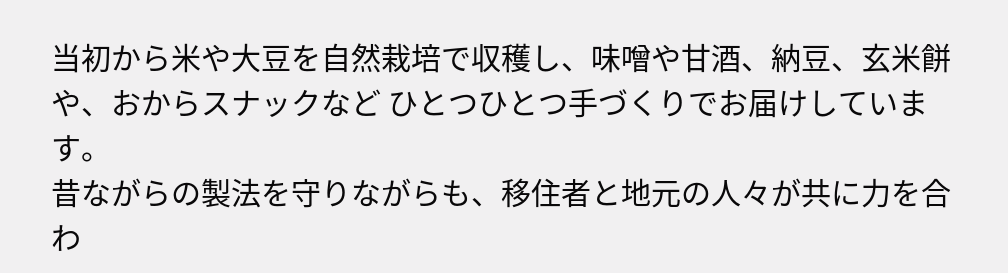当初から米や大豆を自然栽培で収穫し、味噌や甘酒、納豆、玄米餅や、おからスナックなど ひとつひとつ手づくりでお届けしています。
昔ながらの製法を守りながらも、移住者と地元の人々が共に力を合わ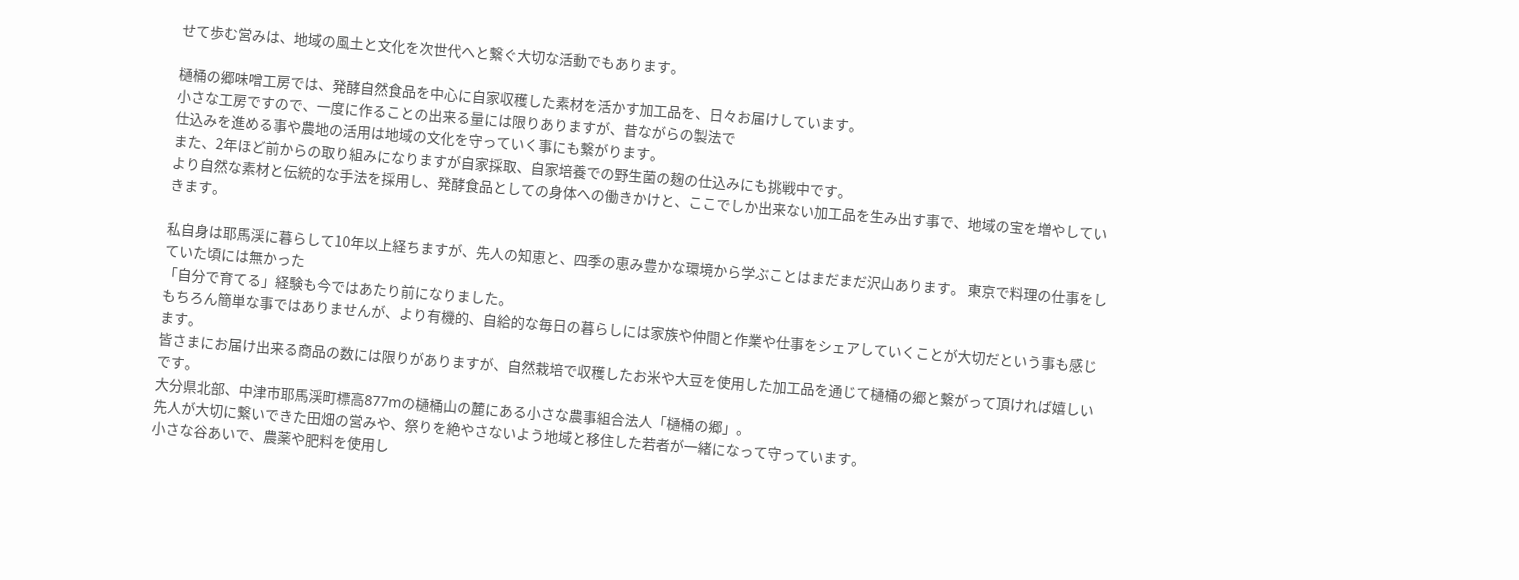せて歩む営みは、地域の風土と文化を次世代へと繋ぐ大切な活動でもあります。

樋桶の郷味噌工房では、発酵自然食品を中心に自家収穫した素材を活かす加工品を、日々お届けしています。
小さな工房ですので、一度に作ることの出来る量には限りありますが、昔ながらの製法で
仕込みを進める事や農地の活用は地域の文化を守っていく事にも繋がります。
また、2年ほど前からの取り組みになりますが自家採取、自家培養での野生菌の麹の仕込みにも挑戦中です。
より自然な素材と伝統的な手法を採用し、発酵食品としての身体への働きかけと、ここでしか出来ない加工品を生み出す事で、地域の宝を増やしていきます。

私自身は耶馬渓に暮らして10年以上経ちますが、先人の知恵と、四季の恵み豊かな環境から学ぶことはまだまだ沢山あります。 東京で料理の仕事をしていた頃には無かった
「自分で育てる」経験も今ではあたり前になりました。
もちろん簡単な事ではありませんが、より有機的、自給的な毎日の暮らしには家族や仲間と作業や仕事をシェアしていくことが大切だという事も感じます。
皆さまにお届け出来る商品の数には限りがありますが、自然栽培で収穫したお米や大豆を使用した加工品を通じて樋桶の郷と繋がって頂ければ嬉しいです。
大分県北部、中津市耶馬渓町標高877mの樋桶山の麓にある小さな農事組合法人「樋桶の郷」。
先人が大切に繋いできた田畑の営みや、祭りを絶やさないよう地域と移住した若者が一緒になって守っています。
小さな谷あいで、農薬や肥料を使用し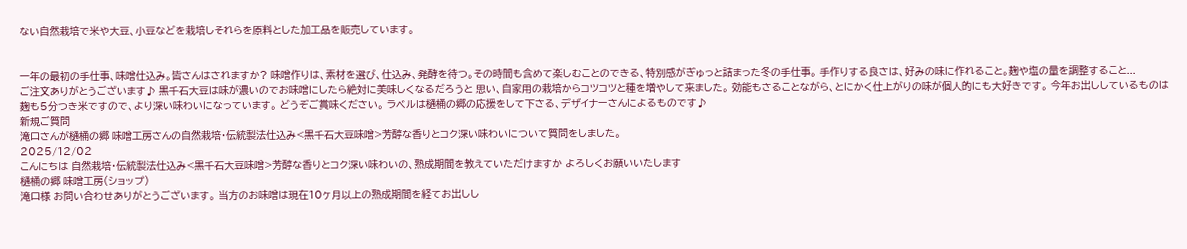ない自然栽培で米や大豆、小豆などを栽培しそれらを原料とした加工品を販売しています。


一年の最初の手仕事、味噌仕込み。皆さんはされますか? 味噌作りは、素材を選び、仕込み、発酵を待つ。その時間も含めて楽しむことのできる、特別感がぎゅっと詰まった冬の手仕事。 手作りする良さは、好みの味に作れること。麹や塩の量を調整すること...
ご注文ありがとうございます♪ 黒千石大豆は味が濃いのでお味噌にしたら絶対に美味しくなるだろうと 思い、自家用の栽培からコツコツと種を増やして来ました。 効能もさることながら、とにかく仕上がりの味が個人的にも大好きです。 今年お出ししているものは麹も5分つき米ですので、より深い味わいになっています。 どうぞご賞味ください。 ラベルは樋桶の郷の応援をして下さる、デザイナーさんによるものです♪
新規ご質問
滝口さんが樋桶の郷 味噌工房さんの自然栽培・伝統製法仕込み<黒千石大豆味噌>芳醇な香りとコク深い味わいについて質問をしました。
2025/12/02
こんにちは 自然栽培・伝統製法仕込み<黒千石大豆味噌>芳醇な香りとコク深い味わいの、熟成期間を教えていただけますか よろしくお願いいたします
樋桶の郷 味噌工房(ショップ)
滝口様 お問い合わせありがとうございます。 当方のお味噌は現在10ヶ月以上の熟成期間を経てお出しし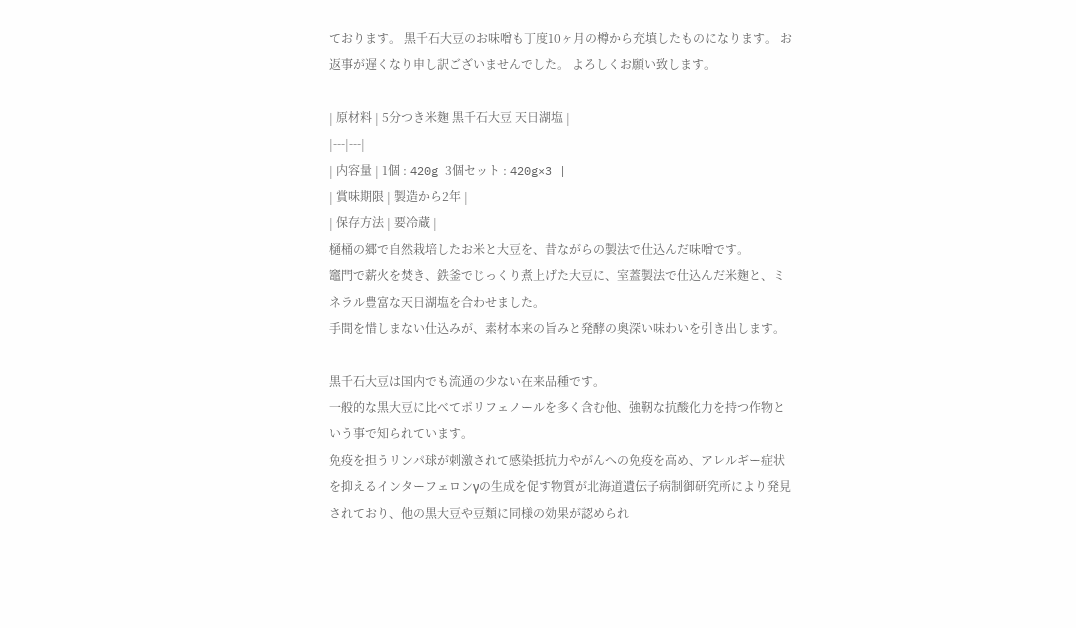ております。 黒千石大豆のお味噌も丁度10ヶ月の樽から充填したものになります。 お返事が遅くなり申し訳ございませんでした。 よろしくお願い致します。

| 原材料 | 5分つき米麹 黒千石大豆 天日湖塩 |
|---|---|
| 内容量 | 1個 : 420g 3個セット : 420g×3 |
| 賞味期限 | 製造から2年 |
| 保存方法 | 要冷蔵 |
樋桶の郷で自然栽培したお米と大豆を、昔ながらの製法で仕込んだ味噌です。
竈門で薪火を焚き、鉄釜でじっくり煮上げた大豆に、室蓋製法で仕込んだ米麹と、ミネラル豊富な天日湖塩を合わせました。
手間を惜しまない仕込みが、素材本来の旨みと発酵の奥深い味わいを引き出します。

黒千石大豆は国内でも流通の少ない在来品種です。
一般的な黒大豆に比べてポリフェノールを多く含む他、強靭な抗酸化力を持つ作物という事で知られています。
免疫を担うリンパ球が刺激されて感染抵抗力やがんへの免疫を高め、アレルギー症状を抑えるインターフェロンγの生成を促す物質が北海道遺伝子病制御研究所により発見されており、他の黒大豆や豆類に同様の効果が認められ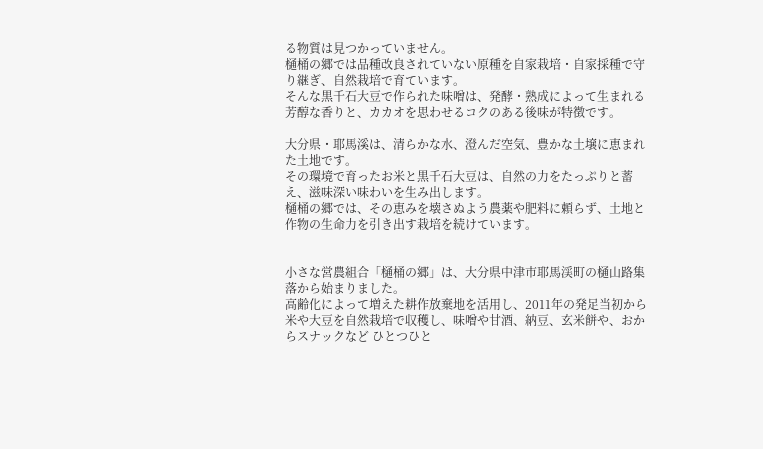る物質は見つかっていません。
樋桶の郷では品種改良されていない原種を自家栽培・自家採種で守り継ぎ、自然栽培で育ています。
そんな黒千石大豆で作られた味噌は、発酵・熟成によって生まれる芳醇な香りと、カカオを思わせるコクのある後味が特徴です。

大分県・耶馬溪は、清らかな水、澄んだ空気、豊かな土壌に恵まれた土地です。
その環境で育ったお米と黒千石大豆は、自然の力をたっぷりと蓄え、滋味深い味わいを生み出します。
樋桶の郷では、その恵みを壊さぬよう農薬や肥料に頼らず、土地と作物の生命力を引き出す栽培を続けています。


小さな営農組合「樋桶の郷」は、大分県中津市耶馬渓町の樋山路集落から始まりました。
高齢化によって増えた耕作放棄地を活用し、2011年の発足当初から米や大豆を自然栽培で収穫し、味噌や甘酒、納豆、玄米餅や、おからスナックなど ひとつひと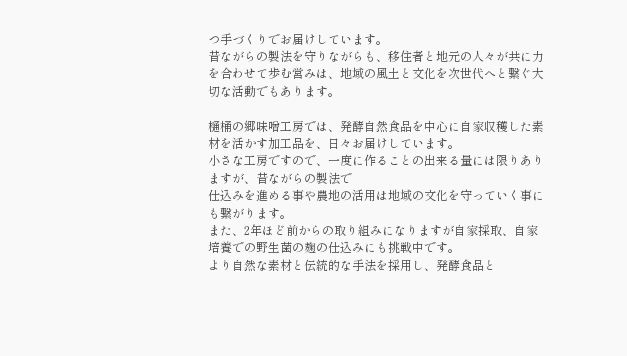つ手づくりでお届けしています。
昔ながらの製法を守りながらも、移住者と地元の人々が共に力を合わせて歩む営みは、地域の風土と文化を次世代へと繋ぐ大切な活動でもあります。

樋桶の郷味噌工房では、発酵自然食品を中心に自家収穫した素材を活かす加工品を、日々お届けしています。
小さな工房ですので、一度に作ることの出来る量には限りありますが、昔ながらの製法で
仕込みを進める事や農地の活用は地域の文化を守っていく事にも繋がります。
また、2年ほど前からの取り組みになりますが自家採取、自家培養での野生菌の麹の仕込みにも挑戦中です。
より自然な素材と伝統的な手法を採用し、発酵食品と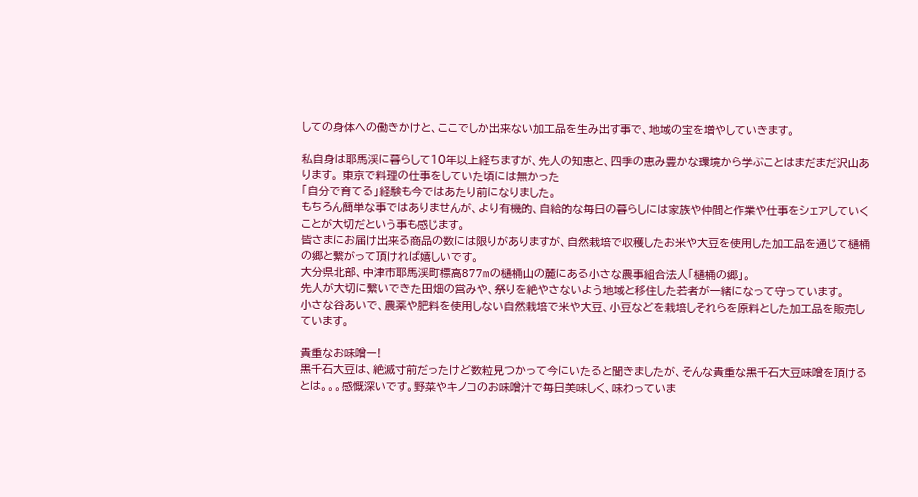しての身体への働きかけと、ここでしか出来ない加工品を生み出す事で、地域の宝を増やしていきます。

私自身は耶馬渓に暮らして10年以上経ちますが、先人の知恵と、四季の恵み豊かな環境から学ぶことはまだまだ沢山あります。 東京で料理の仕事をしていた頃には無かった
「自分で育てる」経験も今ではあたり前になりました。
もちろん簡単な事ではありませんが、より有機的、自給的な毎日の暮らしには家族や仲間と作業や仕事をシェアしていくことが大切だという事も感じます。
皆さまにお届け出来る商品の数には限りがありますが、自然栽培で収穫したお米や大豆を使用した加工品を通じて樋桶の郷と繋がって頂ければ嬉しいです。
大分県北部、中津市耶馬渓町標高877mの樋桶山の麓にある小さな農事組合法人「樋桶の郷」。
先人が大切に繋いできた田畑の営みや、祭りを絶やさないよう地域と移住した若者が一緒になって守っています。
小さな谷あいで、農薬や肥料を使用しない自然栽培で米や大豆、小豆などを栽培しそれらを原料とした加工品を販売しています。

貴重なお味噌ー!
黒千石大豆は、絶滅寸前だったけど数粒見つかって今にいたると聞きましたが、そんな貴重な黒千石大豆味噌を頂けるとは。。。感慨深いです。野菜やキノコのお味噌汁で毎日美味しく、味わっていま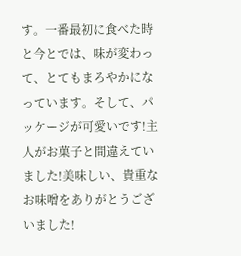す。一番最初に食べた時と今とでは、味が変わって、とてもまろやかになっています。そして、パッケージが可愛いです!主人がお菓子と間違えていました!美味しい、貴重なお味噌をありがとうございました!